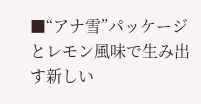■“アナ雪”パッケージとレモン風味で生み出す新しい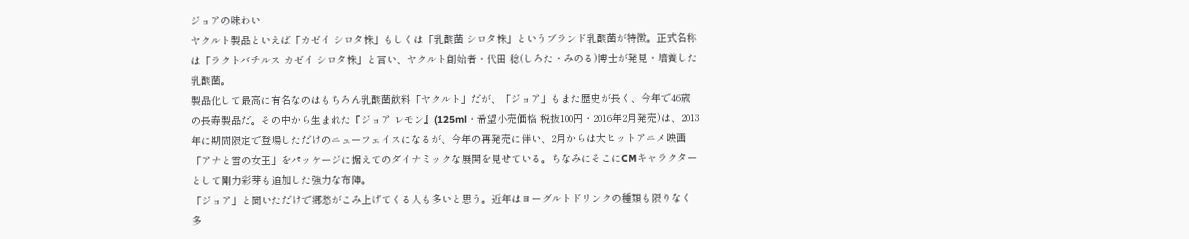ジョアの味わい
ヤクルト製品といえば「カゼイ シロタ株」もしくは「乳酸菌 シロタ株」というブランド乳酸菌が特徴。正式名称は「ラクトバチルス カゼイ シロタ株」と言い、ヤクルト創始者・代田 稔(しろた・みのる)博士が発見・培養した乳酸菌。
製品化して最高に有名なのはもちろん乳酸菌飲料「ヤクルト」だが、「ジョア」もまた歴史が長く、今年で46歳の長寿製品だ。その中から生まれた『ジョア レモン』(125ml・希望小売価格 税抜100円・2016年2月発売)は、2013年に期間限定で登場しただけのニューフェイスになるが、今年の再発売に伴い、2月からは大ヒットアニメ映画「アナと雪の女王」をパッケージに据えてのダイナミックな展開を見せている。ちなみにそこにCMキャラクターとして剛力彩芽も追加した強力な布陣。
「ジョア」と聞いただけで郷愁がこみ上げてくる人も多いと思う。近年はヨーグルトドリンクの種類も限りなく多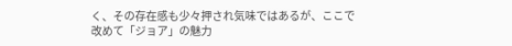く、その存在感も少々押され気味ではあるが、ここで改めて「ジョア」の魅力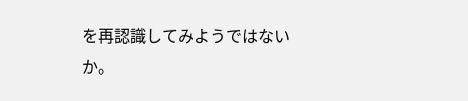を再認識してみようではないか。